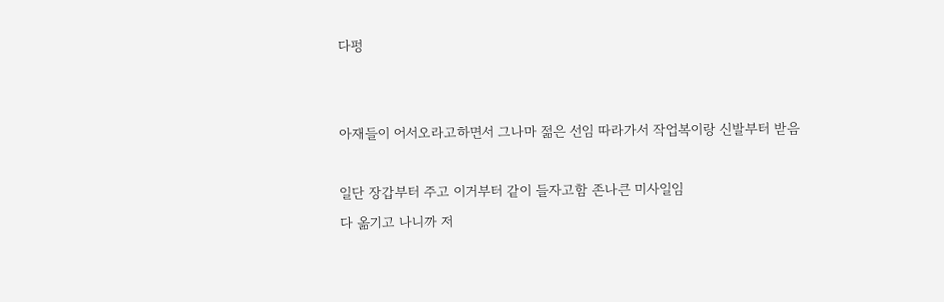다펑


아재들이 어서오라고하면서 그나마 젊은 선임 따라가서 작업복이랑 신발부터 받음

일단 장갑부터 주고 이거부터 같이 들자고함 존나큰 미사일임
다 옮기고 나니까 저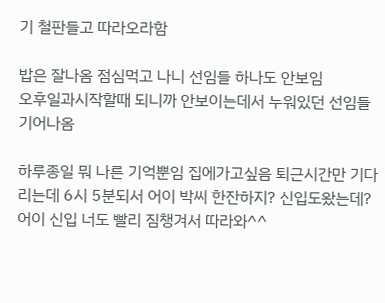기 철판들고 따라오라함

밥은 잘나옴 점심먹고 나니 선임들 하나도 안보임
오후일과시작할때 되니까 안보이는데서 누워있던 선임들 기어나옴

하루종일 뭐 나른 기억뿐임 집에가고싶음 퇴근시간만 기다리는데 6시 5분되서 어이 박씨 한잔하지? 신입도왔는데? 어이 신입 너도 빨리 짐챙겨서 따라와^^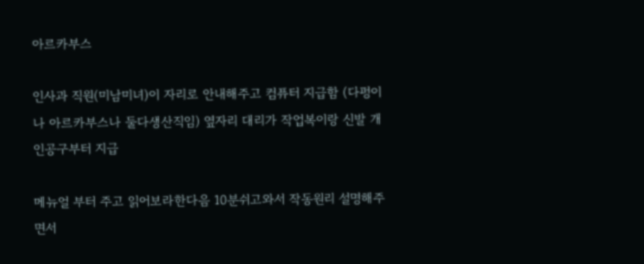아르카부스

인사과 직원(미남미녀)이 자리로 안내해주고 컴퓨터 지급함 (다펑이나 아르카부스나 둘다생산직임) 옆자리 대리가 작업복이랑 신발 개인공구부터 지급

메뉴얼 부터 주고 읽어보라한다음 10분쉬고와서 작동원리 설명해주면서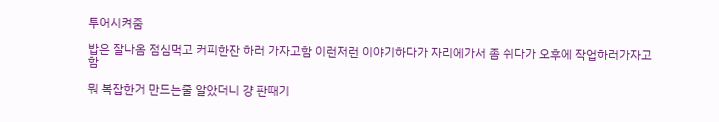투어시켜줌

밥은 잘나옴 점심먹고 커피한잔 하러 가자고함 이런저런 이야기하다가 자리에가서 좀 쉬다가 오후에 작업하러가자고함

뭐 복잡한거 만드는줄 알았더니 걍 판때기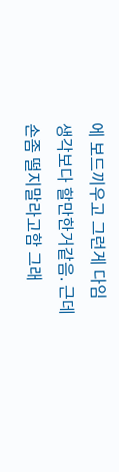에 보드끼우고 그런게 다임 생각보다 할만한거같음. 근데 손좀 떨지말라고함 그래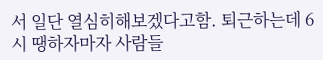서 일단 열심히해보겠다고함. 퇴근하는데 6시 땡하자마자 사람들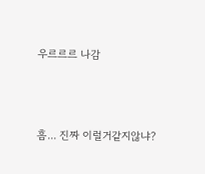우르르르 나감




흠... 진짜 이럴거같지않냐?